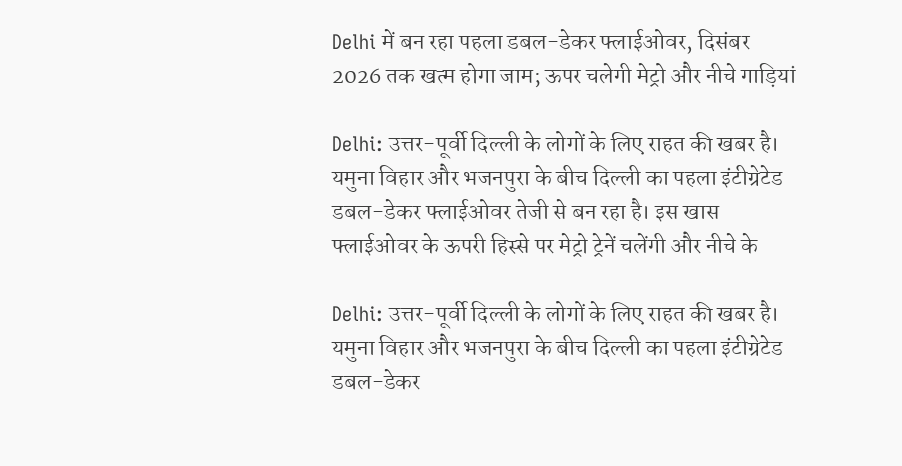Delhi में बन रहा पहला डबल-डेकर फ्लाईओवर, दिसंबर 2026 तक खत्म होगा जाम; ऊपर चलेगी मेट्रो और नीचे गाड़ियां

Delhi: उत्तर-पूर्वी दिल्ली के लोगों के लिए राहत की खबर है। यमुना विहार और भजनपुरा के बीच दिल्ली का पहला इंटीग्रेटेड डबल-डेकर फ्लाईओवर तेजी से बन रहा है। इस खास फ्लाईओवर के ऊपरी हिस्से पर मेट्रो ट्रेनें चलेंगी और नीचे के

Delhi: उत्तर-पूर्वी दिल्ली के लोगों के लिए राहत की खबर है। यमुना विहार और भजनपुरा के बीच दिल्ली का पहला इंटीग्रेटेड डबल-डेकर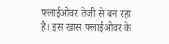फ्लाईओवर तेजी से बन रहा है। इस खास फ्लाईओवर के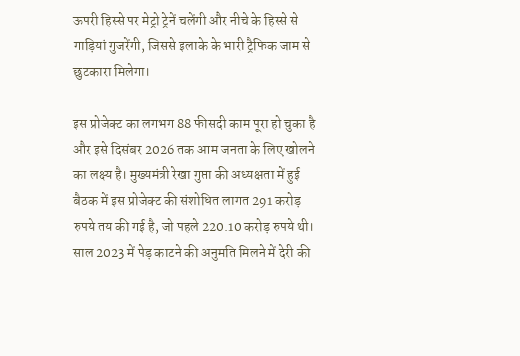ऊपरी हिस्से पर मेट्रो ट्रेनें चलेंगी और नीचे के हिस्से से गाड़ियां गुजरेंगी, जिससे इलाके के भारी ट्रैफिक जाम से छुटकारा मिलेगा।

इस प्रोजेक्ट का लगभग 88 फीसदी काम पूरा हो चुका है और इसे दिसंबर 2026 तक आम जनता के लिए खोलने का लक्ष्य है। मुख्यमंत्री रेखा गुप्ता की अध्यक्षता में हुई बैठक में इस प्रोजेक्ट की संशोधित लागत 291 करोड़ रुपये तय की गई है, जो पहले 220.10 करोड़ रुपये थी। साल 2023 में पेड़ काटने की अनुमति मिलने में देरी की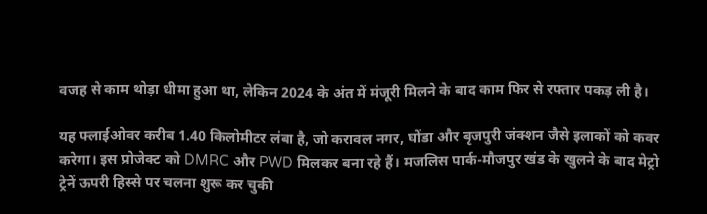वजह से काम थोड़ा धीमा हुआ था, लेकिन 2024 के अंत में मंजूरी मिलने के बाद काम फिर से रफ्तार पकड़ ली है।

यह फ्लाईओवर करीब 1.40 किलोमीटर लंबा है, जो करावल नगर, घोंडा और बृजपुरी जंक्शन जैसे इलाकों को कवर करेगा। इस प्रोजेक्ट को DMRC और PWD मिलकर बना रहे हैं। मजलिस पार्क-मौजपुर खंड के खुलने के बाद मेट्रो ट्रेनें ऊपरी हिस्से पर चलना शुरू कर चुकी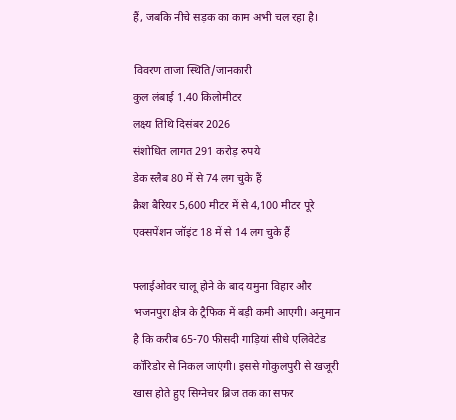हैं, जबकि नीचे सड़क का काम अभी चल रहा है।

विवरण ताजा स्थिति/जानकारी
कुल लंबाई 1.40 किलोमीटर
लक्ष्य तिथि दिसंबर 2026
संशोधित लागत 291 करोड़ रुपये
डेक स्लैब 80 में से 74 लग चुके हैं
क्रैश बैरियर 5,600 मीटर में से 4,100 मीटर पूरे
एक्सपेंशन जॉइंट 18 में से 14 लग चुके हैं

फ्लाईओवर चालू होने के बाद यमुना विहार और भजनपुरा क्षेत्र के ट्रैफिक में बड़ी कमी आएगी। अनुमान है कि करीब 65-70 फीसदी गाड़ियां सीधे एलिवेटेड कॉरिडोर से निकल जाएंगी। इससे गोकुलपुरी से खजूरी खास होते हुए सिग्नेचर ब्रिज तक का सफर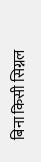बिना किसी सिग्नल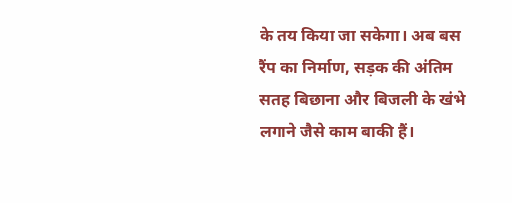के तय किया जा सकेगा। अब बस रैंप का निर्माण, सड़क की अंतिम सतह बिछाना और बिजली के खंभे लगाने जैसे काम बाकी हैं।